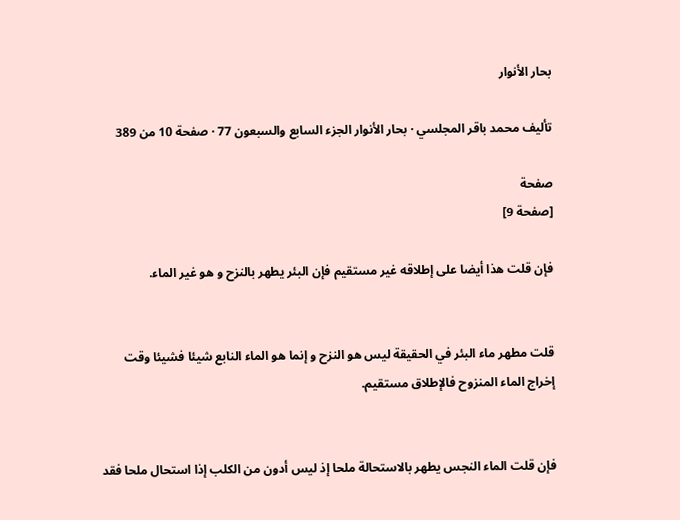بحار الأنوار

تأليف محمد باقر المجلسي · بحار الأنوار الجزء السابع والسبعون 77 · صفحة 10 من 389

صفحة
[صفحة 9]

فإن قلت هذا أيضا على إطلاقه غير مستقيم فإن البئر يطهر بالنزح و هو غير الماء.


قلت مطهر ماء البئر في الحقيقة ليس هو النزح و إنما هو الماء النابع شيئا فشيئا وقت إخراج الماء المنزوح فالإطلاق مستقيم.


فإن قلت الماء النجس يطهر بالاستحالة ملحا إذ ليس أدون من الكلب إذا استحال ملحا فقد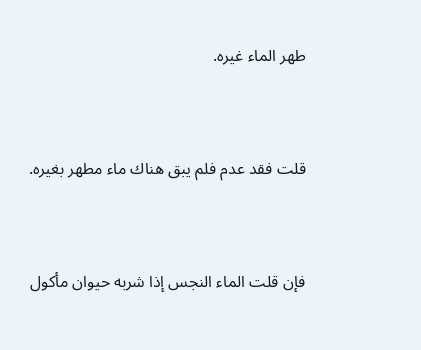طهر الماء غيره.


قلت فقد عدم فلم يبق هناك ماء مطهر بغيره.


فإن قلت الماء النجس إذا شربه حيوان مأكول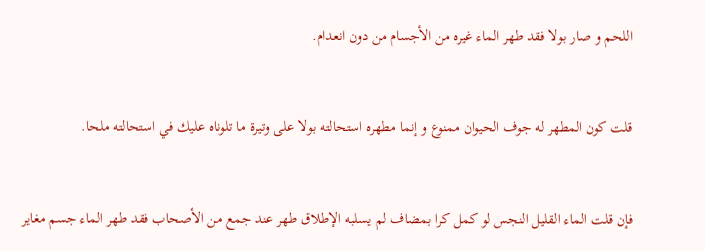اللحم و صار بولا فقد طهر الماء غيره من الأجسام من دون انعدام.


قلت كون المطهر له جوف الحيوان ممنوع و إنما مطهره استحالته بولا على وتيرة ما تلوناه عليك في استحالته ملحا.


فإن قلت الماء القليل النجس لو كمل كرا بمضاف لم يسلبه الإطلاق طهر عند جمع من الأصحاب فقد طهر الماء جسم مغاير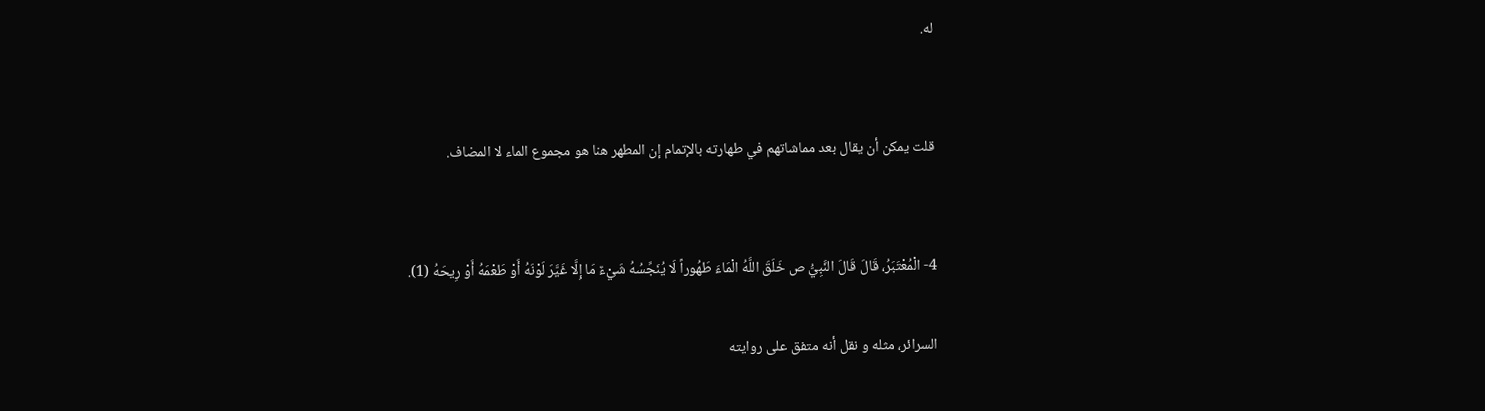له.


قلت يمكن أن يقال بعد مماشاتهم في طهارته بالإتمام إن المطهر هنا هو مجموع الماء لا المضاف.


4- الْمُعْتَبَرُ، قَالَ قَالَ النَّبِيُّ ص خَلَقَ اللَّهُ الْمَاءَ طَهُوراً لَا يُنَجِّسُهُ شَيْءٌ مَا إِلَّا غَيَّرَ لَوْنَهُ أَوْ طَعْمَهُ أَوْ رِيحَهُ (1).

السرائر، مثله و نقل أنه متفق على روايته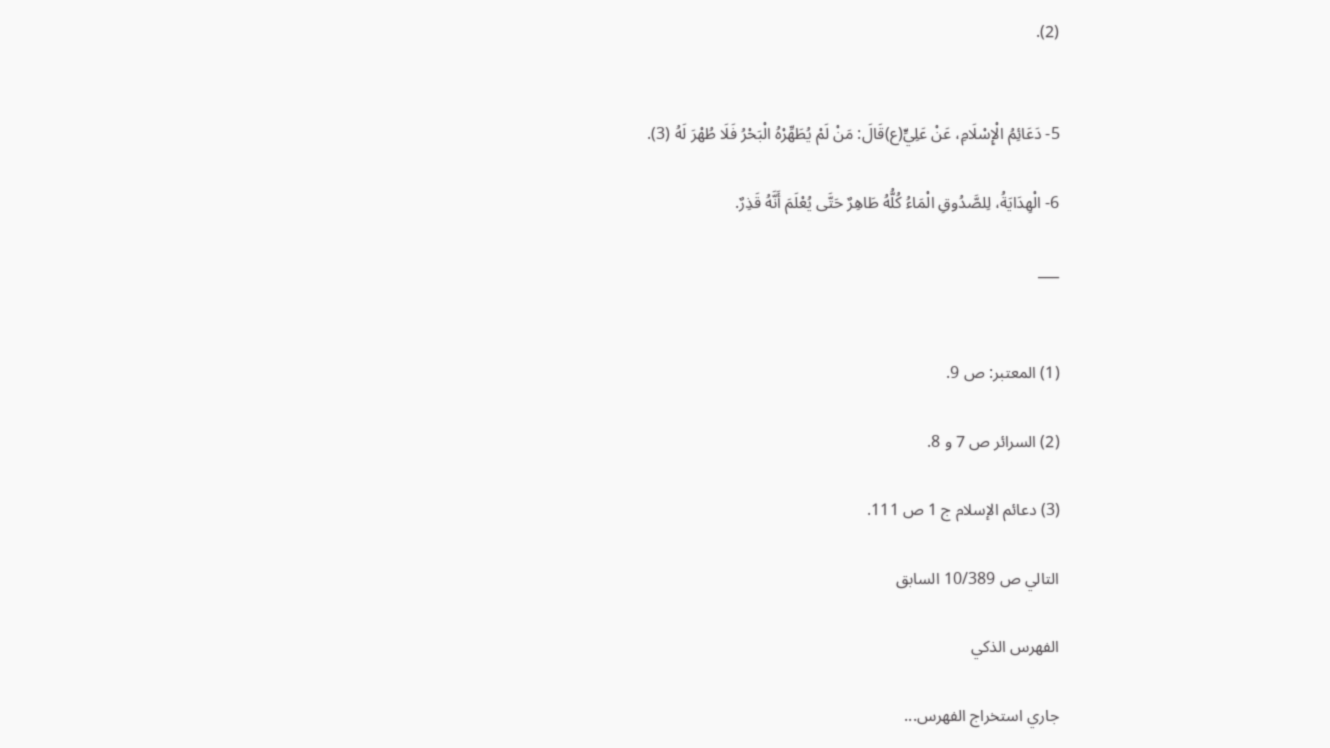(2).


5- دَعَائِمُ الْإِسْلَامِ، عَنْ عَلِيٍّ(ع)قَالَ: مَنْ لَمْ يُطَهِّرْهُ الْبَحْرُ فَلَا طُهْرَ لَهُ (3).

6- الْهِدَايَةُ، لِلصَّدُوقِ الْمَاءُ كُلُّهُ طَاهِرٌ حَتَّى يُعْلَمَ أَنَّهُ قَذِرٌ.

___


(1) المعتبر: ص 9.

(2) السرائر ص 7 و 8.

(3) دعائم الإسلام ج 1 ص 111.

التالي ص 10/389 السابق

الفهرس الذكي

جاري استخراج الفهرس...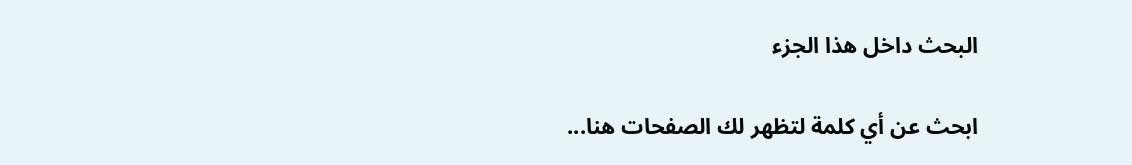البحث داخل هذا الجزء

ابحث عن أي كلمة لتظهر لك الصفحات هنا...